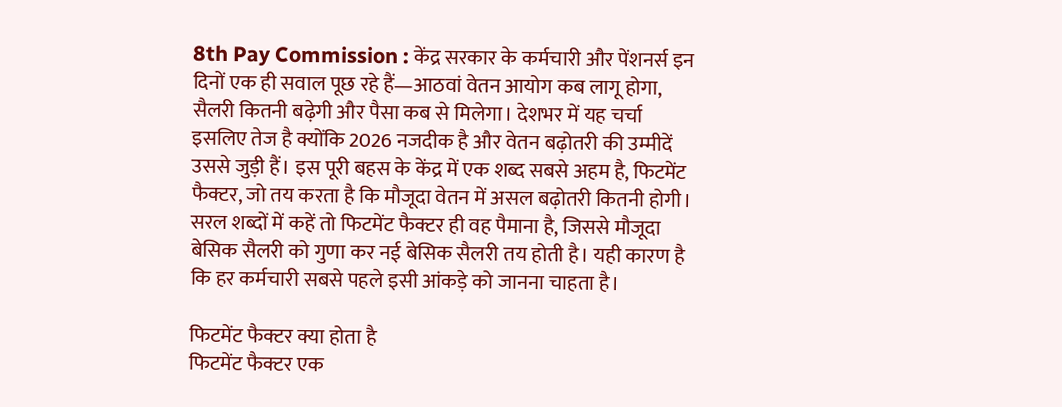8th Pay Commission : केंद्र सरकार के कर्मचारी और पेंशनर्स इन दिनों एक ही सवाल पूछ रहे हैं—आठवां वेतन आयोग कब लागू होगा, सैलरी कितनी बढ़ेगी और पैसा कब से मिलेगा। देशभर में यह चर्चा इसलिए तेज है क्योंकि 2026 नजदीक है और वेतन बढ़ोतरी की उम्मीदें उससे जुड़ी हैं। इस पूरी बहस के केंद्र में एक शब्द सबसे अहम है, फिटमेंट फैक्टर, जो तय करता है कि मौजूदा वेतन में असल बढ़ोतरी कितनी होगी।
सरल शब्दों में कहें तो फिटमेंट फैक्टर ही वह पैमाना है, जिससे मौजूदा बेसिक सैलरी को गुणा कर नई बेसिक सैलरी तय होती है। यही कारण है कि हर कर्मचारी सबसे पहले इसी आंकड़े को जानना चाहता है।

फिटमेंट फैक्टर क्या होता है
फिटमेंट फैक्टर एक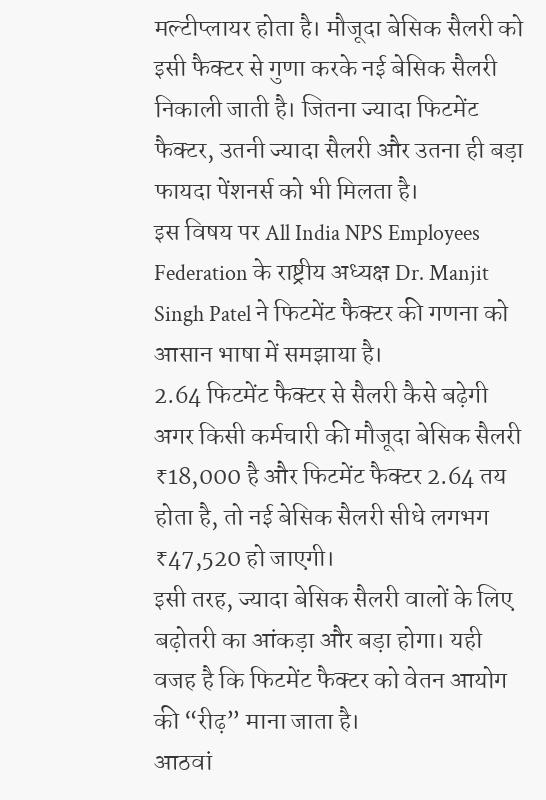मल्टीप्लायर होता है। मौजूदा बेसिक सैलरी को इसी फैक्टर से गुणा करके नई बेसिक सैलरी निकाली जाती है। जितना ज्यादा फिटमेंट फैक्टर, उतनी ज्यादा सैलरी और उतना ही बड़ा फायदा पेंशनर्स को भी मिलता है।
इस विषय पर All India NPS Employees Federation के राष्ट्रीय अध्यक्ष Dr. Manjit Singh Patel ने फिटमेंट फैक्टर की गणना को आसान भाषा में समझाया है।
2.64 फिटमेंट फैक्टर से सैलरी कैसे बढ़ेगी
अगर किसी कर्मचारी की मौजूदा बेसिक सैलरी ₹18,000 है और फिटमेंट फैक्टर 2.64 तय होता है, तो नई बेसिक सैलरी सीधे लगभग ₹47,520 हो जाएगी।
इसी तरह, ज्यादा बेसिक सैलरी वालों के लिए बढ़ोतरी का आंकड़ा और बड़ा होगा। यही वजह है कि फिटमेंट फैक्टर को वेतन आयोग की “रीढ़” माना जाता है।
आठवां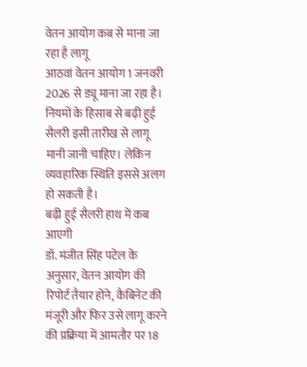वेतन आयोग कब से माना जा रहा है लागू
आठवां वेतन आयोग 1 जनवरी 2026 से ड्यू माना जा रहा है। नियमों के हिसाब से बढ़ी हुई सैलरी इसी तारीख से लागू मानी जानी चाहिए। लेकिन व्यवहारिक स्थिति इससे अलग हो सकती है।
बढ़ी हुई सैलरी हाथ में कब आएगी
डॉ. मंजीत सिंह पटेल के अनुसार, वेतन आयोग की रिपोर्ट तैयार होने, कैबिनेट की मंजूरी और फिर उसे लागू करने की प्रक्रिया में आमतौर पर 18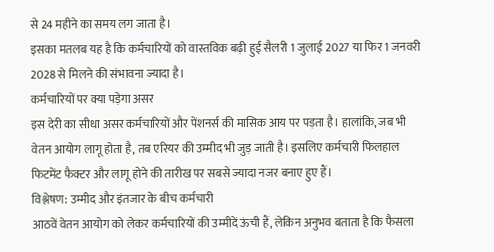से 24 महीने का समय लग जाता है।
इसका मतलब यह है कि कर्मचारियों को वास्तविक बढ़ी हुई सैलरी 1 जुलाई 2027 या फिर 1 जनवरी 2028 से मिलने की संभावना ज्यादा है।
कर्मचारियों पर क्या पड़ेगा असर
इस देरी का सीधा असर कर्मचारियों और पेंशनर्स की मासिक आय पर पड़ता है। हालांकि, जब भी वेतन आयोग लागू होता है, तब एरियर की उम्मीद भी जुड़ जाती है। इसलिए कर्मचारी फिलहाल फिटमेंट फैक्टर और लागू होने की तारीख पर सबसे ज्यादा नजर बनाए हुए हैं।
विश्लेषण: उम्मीद और इंतजार के बीच कर्मचारी
आठवें वेतन आयोग को लेकर कर्मचारियों की उम्मीदें ऊंची हैं, लेकिन अनुभव बताता है कि फैसला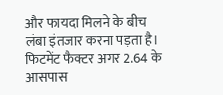और फायदा मिलने के बीच लंबा इंतजार करना पड़ता है। फिटमेंट फैक्टर अगर 2.64 के आसपास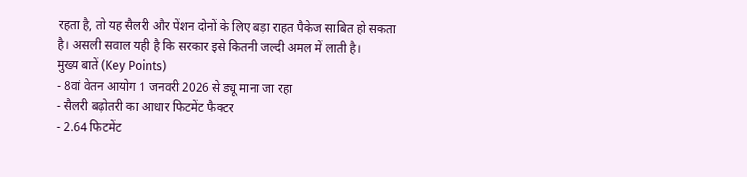रहता है, तो यह सैलरी और पेंशन दोनों के लिए बड़ा राहत पैकेज साबित हो सकता है। असली सवाल यही है कि सरकार इसे कितनी जल्दी अमल में लाती है।
मुख्य बातें (Key Points)
- 8वां वेतन आयोग 1 जनवरी 2026 से ड्यू माना जा रहा
- सैलरी बढ़ोतरी का आधार फिटमेंट फैक्टर
- 2.64 फिटमेंट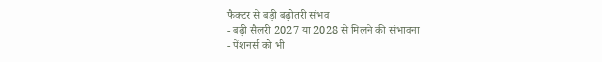फैक्टर से बड़ी बढ़ोतरी संभव
- बढ़ी सैलरी 2027 या 2028 से मिलने की संभावना
- पेंशनर्स को भी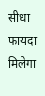सीधा फायदा मिलेगा